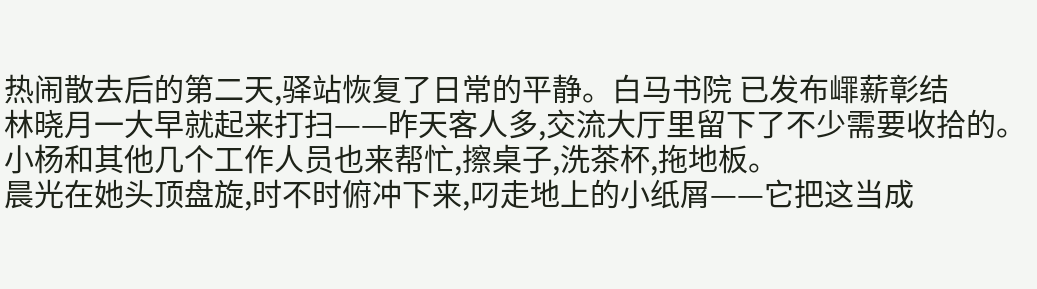热闹散去后的第二天,驿站恢复了日常的平静。白马书院 已发布嶵薪彰结
林晓月一大早就起来打扫——昨天客人多,交流大厅里留下了不少需要收拾的。小杨和其他几个工作人员也来帮忙,擦桌子,洗茶杯,拖地板。
晨光在她头顶盘旋,时不时俯冲下来,叼走地上的小纸屑——它把这当成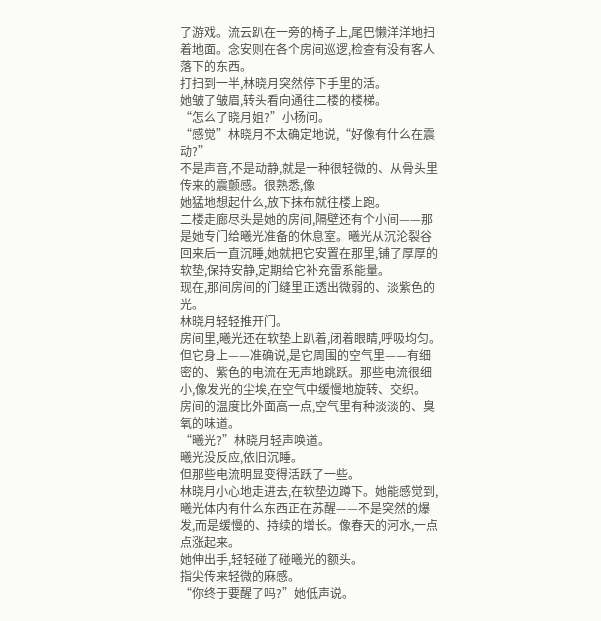了游戏。流云趴在一旁的椅子上,尾巴懒洋洋地扫着地面。念安则在各个房间巡逻,检查有没有客人落下的东西。
打扫到一半,林晓月突然停下手里的活。
她皱了皱眉,转头看向通往二楼的楼梯。
“怎么了晓月姐?”小杨问。
“感觉”林晓月不太确定地说,“好像有什么在震动?”
不是声音,不是动静,就是一种很轻微的、从骨头里传来的震颤感。很熟悉,像
她猛地想起什么,放下抹布就往楼上跑。
二楼走廊尽头是她的房间,隔壁还有个小间——那是她专门给曦光准备的休息室。曦光从沉沦裂谷回来后一直沉睡,她就把它安置在那里,铺了厚厚的软垫,保持安静,定期给它补充雷系能量。
现在,那间房间的门缝里正透出微弱的、淡紫色的光。
林晓月轻轻推开门。
房间里,曦光还在软垫上趴着,闭着眼睛,呼吸均匀。但它身上——准确说,是它周围的空气里——有细密的、紫色的电流在无声地跳跃。那些电流很细小,像发光的尘埃,在空气中缓慢地旋转、交织。
房间的温度比外面高一点,空气里有种淡淡的、臭氧的味道。
“曦光?”林晓月轻声唤道。
曦光没反应,依旧沉睡。
但那些电流明显变得活跃了一些。
林晓月小心地走进去,在软垫边蹲下。她能感觉到,曦光体内有什么东西正在苏醒——不是突然的爆发,而是缓慢的、持续的增长。像春天的河水,一点点涨起来。
她伸出手,轻轻碰了碰曦光的额头。
指尖传来轻微的麻感。
“你终于要醒了吗?”她低声说。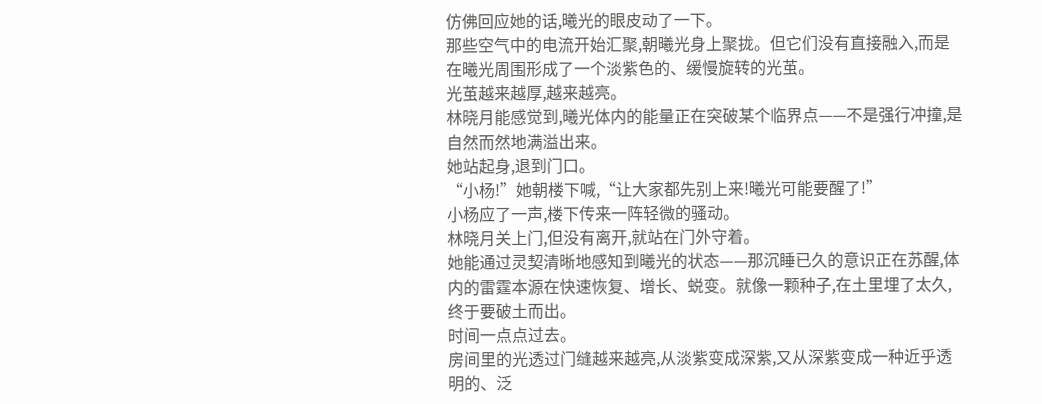仿佛回应她的话,曦光的眼皮动了一下。
那些空气中的电流开始汇聚,朝曦光身上聚拢。但它们没有直接融入,而是在曦光周围形成了一个淡紫色的、缓慢旋转的光茧。
光茧越来越厚,越来越亮。
林晓月能感觉到,曦光体内的能量正在突破某个临界点——不是强行冲撞,是自然而然地满溢出来。
她站起身,退到门口。
“小杨!”她朝楼下喊,“让大家都先别上来!曦光可能要醒了!”
小杨应了一声,楼下传来一阵轻微的骚动。
林晓月关上门,但没有离开,就站在门外守着。
她能通过灵契清晰地感知到曦光的状态——那沉睡已久的意识正在苏醒,体内的雷霆本源在快速恢复、增长、蜕变。就像一颗种子,在土里埋了太久,终于要破土而出。
时间一点点过去。
房间里的光透过门缝越来越亮,从淡紫变成深紫,又从深紫变成一种近乎透明的、泛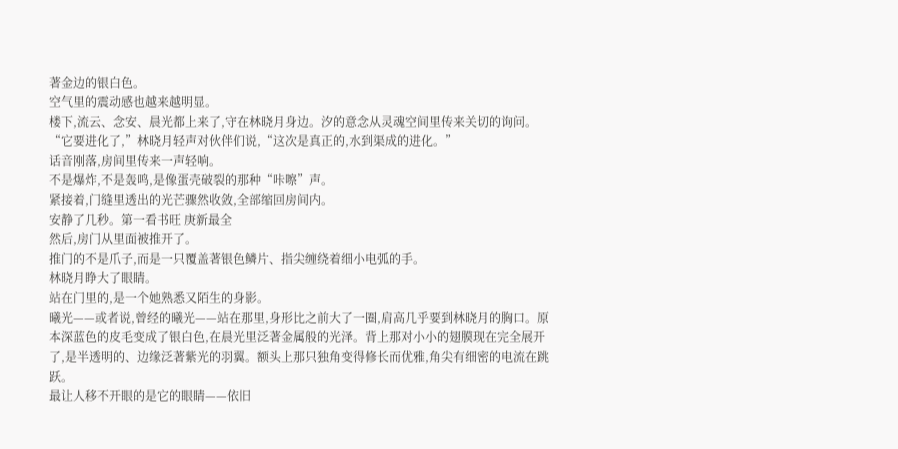著金边的银白色。
空气里的震动感也越来越明显。
楼下,流云、念安、晨光都上来了,守在林晓月身边。汐的意念从灵魂空间里传来关切的询问。
“它要进化了,”林晓月轻声对伙伴们说,“这次是真正的,水到渠成的进化。”
话音刚落,房间里传来一声轻响。
不是爆炸,不是轰鸣,是像蛋壳破裂的那种“咔嚓”声。
紧接着,门缝里透出的光芒骤然收敛,全部缩回房间内。
安静了几秒。第一看书旺 庚新最全
然后,房门从里面被推开了。
推门的不是爪子,而是一只覆盖著银色鳞片、指尖缠绕着细小电弧的手。
林晓月睁大了眼睛。
站在门里的,是一个她熟悉又陌生的身影。
曦光——或者说,曾经的曦光——站在那里,身形比之前大了一圈,肩高几乎要到林晓月的胸口。原本深蓝色的皮毛变成了银白色,在晨光里泛著金属般的光泽。背上那对小小的翅膜现在完全展开了,是半透明的、边缘泛著紫光的羽翼。额头上那只独角变得修长而优雅,角尖有细密的电流在跳跃。
最让人移不开眼的是它的眼睛——依旧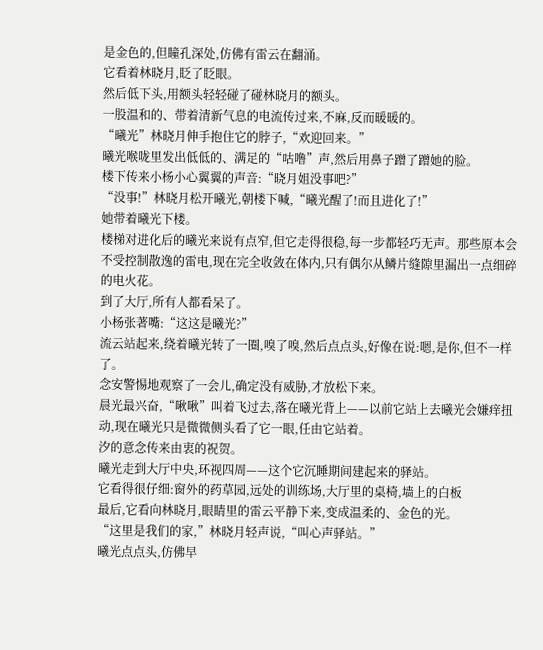是金色的,但瞳孔深处,仿佛有雷云在翻涌。
它看着林晓月,眨了眨眼。
然后低下头,用额头轻轻碰了碰林晓月的额头。
一股温和的、带着清新气息的电流传过来,不麻,反而暖暖的。
“曦光”林晓月伸手抱住它的脖子,“欢迎回来。”
曦光喉咙里发出低低的、满足的“咕噜”声,然后用鼻子蹭了蹭她的脸。
楼下传来小杨小心翼翼的声音:“晓月姐没事吧?”
“没事!”林晓月松开曦光,朝楼下喊,“曦光醒了!而且进化了!”
她带着曦光下楼。
楼梯对进化后的曦光来说有点窄,但它走得很稳,每一步都轻巧无声。那些原本会不受控制散逸的雷电,现在完全收敛在体内,只有偶尔从鳞片缝隙里漏出一点细碎的电火花。
到了大厅,所有人都看呆了。
小杨张著嘴:“这这是曦光?”
流云站起来,绕着曦光转了一圈,嗅了嗅,然后点点头,好像在说:嗯,是你,但不一样了。
念安警惕地观察了一会儿,确定没有威胁,才放松下来。
晨光最兴奋,“啾啾”叫着飞过去,落在曦光背上——以前它站上去曦光会嫌痒扭动,现在曦光只是微微侧头看了它一眼,任由它站着。
汐的意念传来由衷的祝贺。
曦光走到大厅中央,环视四周——这个它沉睡期间建起来的驿站。
它看得很仔细:窗外的药草园,远处的训练场,大厅里的桌椅,墙上的白板
最后,它看向林晓月,眼睛里的雷云平静下来,变成温柔的、金色的光。
“这里是我们的家,”林晓月轻声说,“叫心声驿站。”
曦光点点头,仿佛早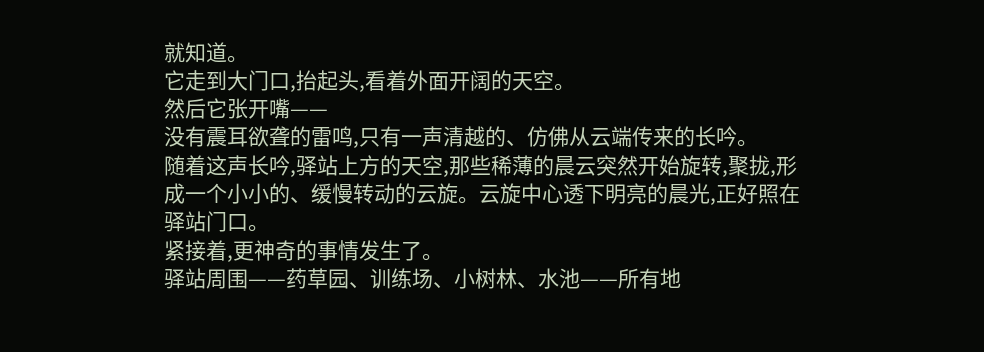就知道。
它走到大门口,抬起头,看着外面开阔的天空。
然后它张开嘴——
没有震耳欲聋的雷鸣,只有一声清越的、仿佛从云端传来的长吟。
随着这声长吟,驿站上方的天空,那些稀薄的晨云突然开始旋转,聚拢,形成一个小小的、缓慢转动的云旋。云旋中心透下明亮的晨光,正好照在驿站门口。
紧接着,更神奇的事情发生了。
驿站周围——药草园、训练场、小树林、水池——所有地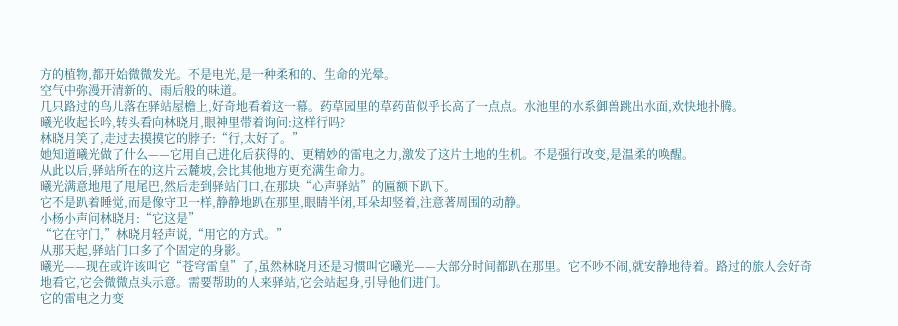方的植物,都开始微微发光。不是电光,是一种柔和的、生命的光晕。
空气中弥漫开清新的、雨后般的味道。
几只路过的鸟儿落在驿站屋檐上,好奇地看着这一幕。药草园里的草药苗似乎长高了一点点。水池里的水系御兽跳出水面,欢快地扑腾。
曦光收起长吟,转头看向林晓月,眼神里带着询问:这样行吗?
林晓月笑了,走过去摸摸它的脖子:“行,太好了。”
她知道曦光做了什么——它用自己进化后获得的、更精妙的雷电之力,激发了这片土地的生机。不是强行改变,是温柔的唤醒。
从此以后,驿站所在的这片云麓坡,会比其他地方更充满生命力。
曦光满意地甩了甩尾巴,然后走到驿站门口,在那块“心声驿站”的匾额下趴下。
它不是趴着睡觉,而是像守卫一样,静静地趴在那里,眼睛半闭,耳朵却竖着,注意著周围的动静。
小杨小声问林晓月:“它这是”
“它在守门,”林晓月轻声说,“用它的方式。”
从那天起,驿站门口多了个固定的身影。
曦光——现在或许该叫它“苍穹雷皇”了,虽然林晓月还是习惯叫它曦光——大部分时间都趴在那里。它不吵不闹,就安静地待着。路过的旅人会好奇地看它,它会微微点头示意。需要帮助的人来驿站,它会站起身,引导他们进门。
它的雷电之力变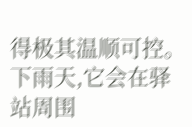得极其温顺可控。下雨天,它会在驿站周围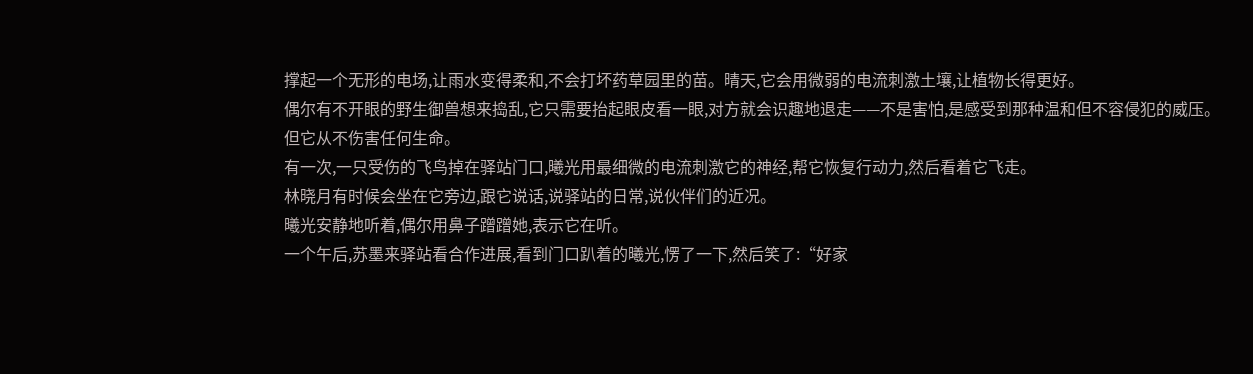撑起一个无形的电场,让雨水变得柔和,不会打坏药草园里的苗。晴天,它会用微弱的电流刺激土壤,让植物长得更好。
偶尔有不开眼的野生御兽想来捣乱,它只需要抬起眼皮看一眼,对方就会识趣地退走——不是害怕,是感受到那种温和但不容侵犯的威压。
但它从不伤害任何生命。
有一次,一只受伤的飞鸟掉在驿站门口,曦光用最细微的电流刺激它的神经,帮它恢复行动力,然后看着它飞走。
林晓月有时候会坐在它旁边,跟它说话,说驿站的日常,说伙伴们的近况。
曦光安静地听着,偶尔用鼻子蹭蹭她,表示它在听。
一个午后,苏墨来驿站看合作进展,看到门口趴着的曦光,愣了一下,然后笑了:“好家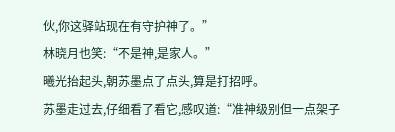伙,你这驿站现在有守护神了。”
林晓月也笑:“不是神,是家人。”
曦光抬起头,朝苏墨点了点头,算是打招呼。
苏墨走过去,仔细看了看它,感叹道:“准神级别但一点架子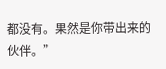都没有。果然是你带出来的伙伴。”